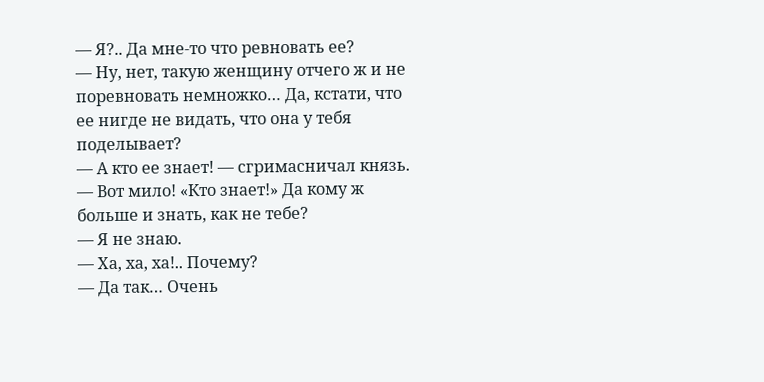— Я?.. Да мне-то что ревновать ее?
— Ну, нет, такую женщину отчего ж и не поревновать немножко… Да, кстати, что ее нигде не видать, что она у тебя поделывает?
— А кто ее знает! — сгримасничал князь.
— Вот мило! «Кто знает!» Да кому ж больше и знать, как не тебе?
— Я не знаю.
— Ха, ха, ха!.. Почему?
— Да так… Очень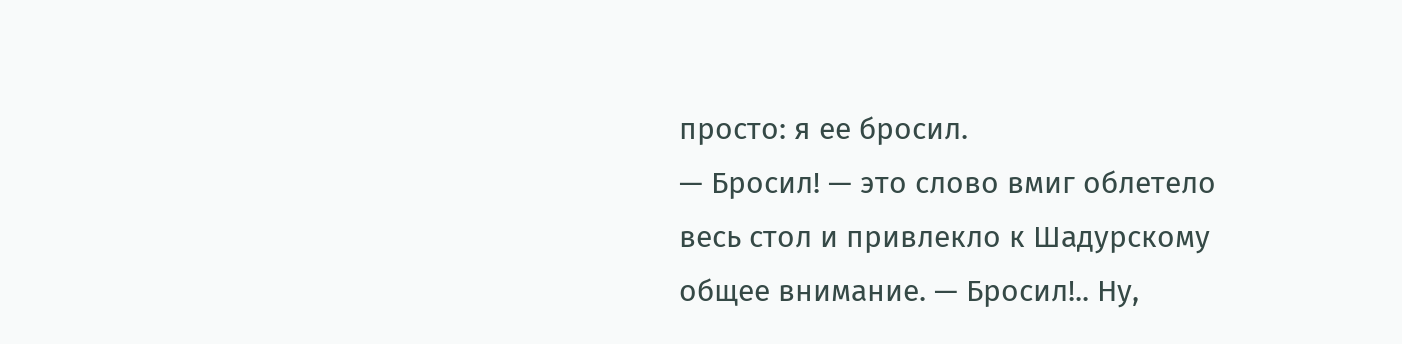просто: я ее бросил.
— Бросил! — это слово вмиг облетело весь стол и привлекло к Шадурскому общее внимание. — Бросил!.. Ну,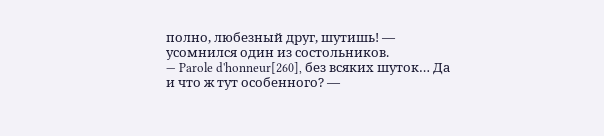полно, любезный друг, шутишь! — усомнился один из состольников.
— Parole d'honneur[260], без всяких шуток… Да и что ж тут особенного? —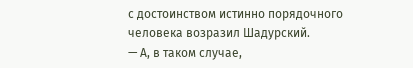с достоинством истинно порядочного человека возразил Шадурский.
— А, в таком случае,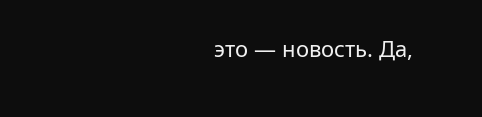это — новость. Да,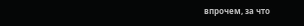впрочем, за что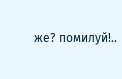же? помилуй!..